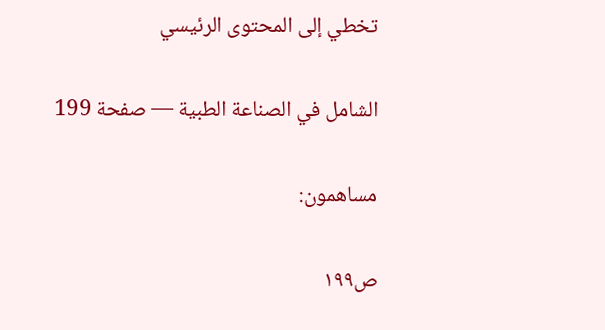تخطي إلى المحتوى الرئيسي

الشامل في الصناعة الطبية — صفحة 199

مساهمون:

ص١٩٩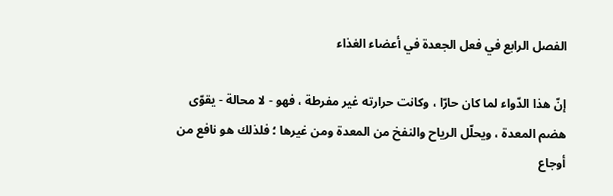الفصل الرابع في فعل الجعدة في أعضاء الغذاء

إنّ هذا الدّواء لما كان حارّا ، وكانت حرارته غير مفرطة ، فهو - لا محالة - يقوّى هضم المعدة ، ويحلّل الرياح والنفخ من المعدة ومن غيرها ؛ فلذلك هو نافع من أوجاع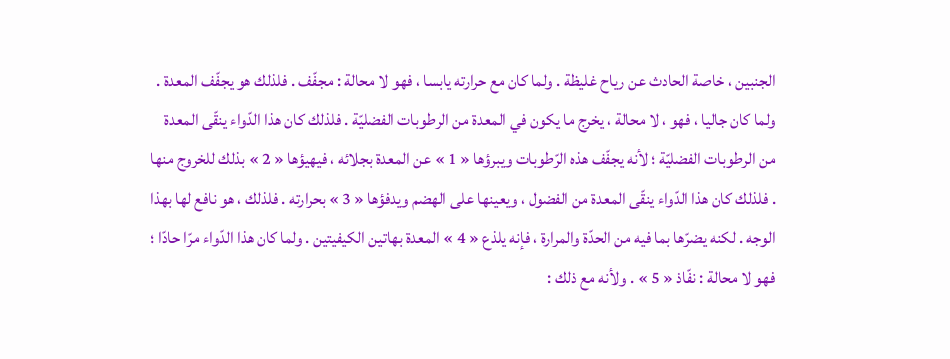الجنبين ، خاصة الحادث عن رياح غليظة . ولما كان مع حرارته يابسا ، فهو لا محالة : مجفّف . فلذلك هو يجفّف المعدة . ولما كان جاليا ، فهو ، لا محالة ، يخرج ما يكون في المعدة من الرطوبات الفضليّة . فلذلك كان هذا الدّواء ينقّى المعدة من الرطوبات الفضليّة ؛ لأنه يجفّف هذه الرّطوبات ويبرؤها « 1 » عن المعدة بجلائه ، فيهيؤها « 2 » بذلك للخروج منها . فلذلك كان هذا الدّواء ينقّى المعدة من الفضول ، ويعينها على الهضم ويدفؤها « 3 » بحرارته . فلذلك ، هو نافع لها بهذا الوجه . لكنه يضرّها بما فيه من الحدّة والمرارة ، فإنه يلذع « 4 » المعدة بهاتين الكيفيتين . ولما كان هذا الدّواء مرّا حادّا ؛ فهو لا محالة : نفّاذ « 5 » . ولأنه مع ذلك :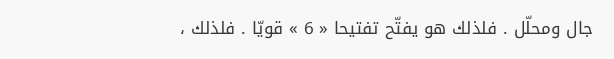جال ومحلّل . فلذلك هو يفتّح تفتيحا « 6 » قويّا . فلذلك ،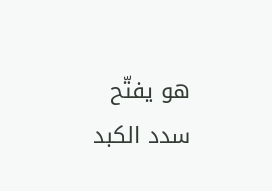هو يفتّح سدد الكبد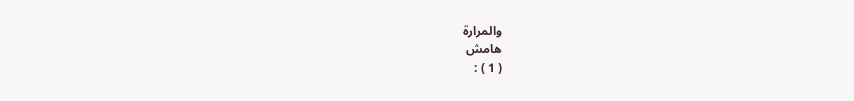والمرارة
هامش
( 1 ) :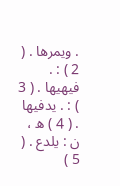. ويمرها . ( 2 ) : . فيهيها . ( 3 ) : . يدفيها . ( 4 ) ه ، ن : يلدع . ( 5 )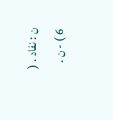ن : نفاد . ( 6 ) - ن .